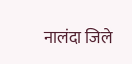नालंदा जिले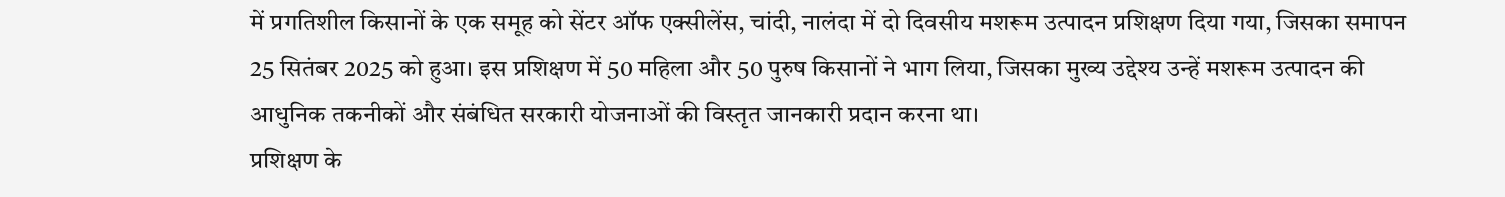में प्रगतिशील किसानों के एक समूह को सेंटर ऑफ एक्सीलेंस, चांदी, नालंदा में दो दिवसीय मशरूम उत्पादन प्रशिक्षण दिया गया, जिसका समापन 25 सितंबर 2025 को हुआ। इस प्रशिक्षण में 50 महिला और 50 पुरुष किसानों ने भाग लिया, जिसका मुख्य उद्देश्य उन्हें मशरूम उत्पादन की आधुनिक तकनीकों और संबंधित सरकारी योजनाओं की विस्तृत जानकारी प्रदान करना था।
प्रशिक्षण के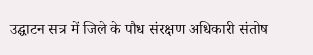उद्घाटन सत्र में जिले के पौध संरक्षण अधिकारी संतोष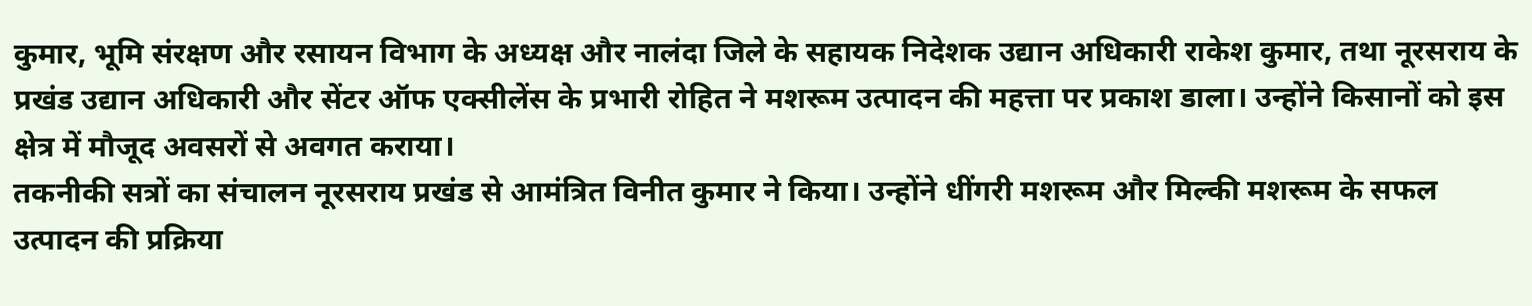कुमार, भूमि संरक्षण और रसायन विभाग के अध्यक्ष और नालंदा जिले के सहायक निदेशक उद्यान अधिकारी राकेश कुमार, तथा नूरसराय के प्रखंड उद्यान अधिकारी और सेंटर ऑफ एक्सीलेंस के प्रभारी रोहित ने मशरूम उत्पादन की महत्ता पर प्रकाश डाला। उन्होंने किसानों को इस क्षेत्र में मौजूद अवसरों से अवगत कराया।
तकनीकी सत्रों का संचालन नूरसराय प्रखंड से आमंत्रित विनीत कुमार ने किया। उन्होंने धींगरी मशरूम और मिल्की मशरूम के सफल उत्पादन की प्रक्रिया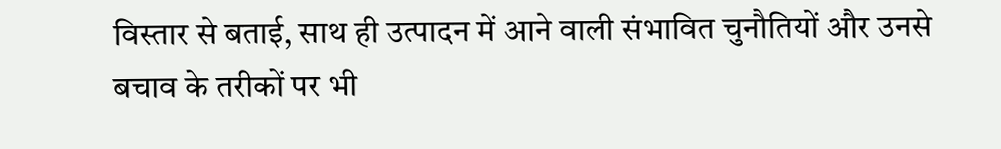विस्तार से बताई, साथ ही उत्पादन में आने वाली संभावित चुनौतियों और उनसे बचाव के तरीकों पर भी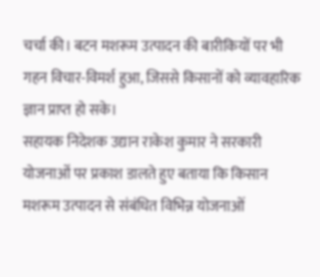चर्चा की। बटन मशरूम उत्पादन की बारीकियों पर भी गहन विचार-विमर्श हुआ, जिससे किसानों को व्यावहारिक ज्ञान प्राप्त हो सके।
सहायक निदेशक उद्यान राकेश कुमार ने सरकारी योजनाओं पर प्रकाश डालते हुए बताया कि किसान मशरूम उत्पादन से संबंधित विभिन्न योजनाओं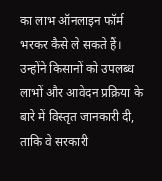का लाभ ऑनलाइन फॉर्म भरकर कैसे ले सकते हैं। उन्होंने किसानों को उपलब्ध लाभों और आवेदन प्रक्रिया के बारे में विस्तृत जानकारी दी, ताकि वे सरकारी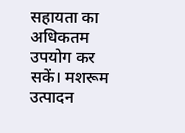सहायता का अधिकतम उपयोग कर सकें। मशरूम उत्पादन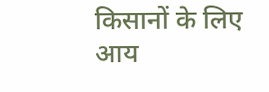किसानों के लिए आय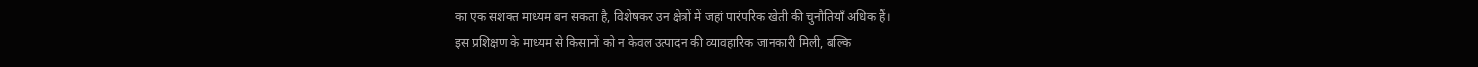का एक सशक्त माध्यम बन सकता है, विशेषकर उन क्षेत्रों में जहां पारंपरिक खेती की चुनौतियाँ अधिक हैं।
इस प्रशिक्षण के माध्यम से किसानों को न केवल उत्पादन की व्यावहारिक जानकारी मिली, बल्कि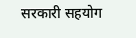सरकारी सहयोग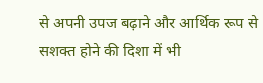से अपनी उपज बढ़ाने और आर्थिक रूप से सशक्त होने की दिशा में भी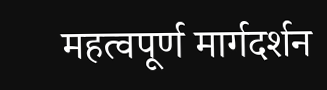महत्वपूर्ण मार्गदर्शन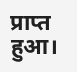प्राप्त हुआ।